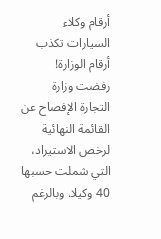أرقام وكلاء السيارات تكذب أرقام الوزارة!
رفضت وزارة التجارة الإفصاح عن القائمة النهائية لرخص الاستيراد، التي شملت حسبها 40 وكيلا. وبالرغم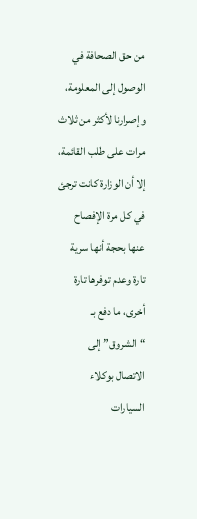من حق الصحافة في الوصول إلى المعلومة، وإصرارنا لأكثر من ثلاث مرات على طلب القائمة، إلا أن الوزارة كانت ترجئ في كل مرة الإفصاح عنها بحجة أنها سرية تارة وعدم توفرها تارة أخرى، ما دفع بـ “الشروق” إلى الاتصال بوكلاء السيارات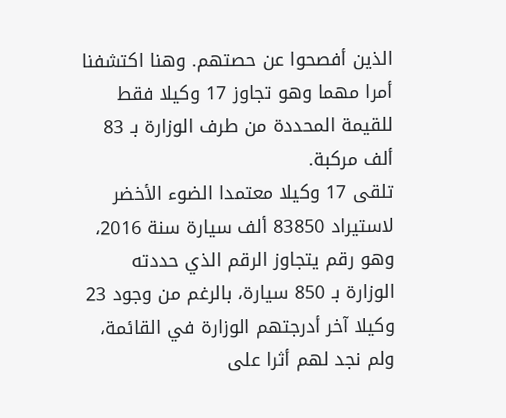الذين أفصحوا عن حصتهم. وهنا اكتشفنا أمرا مهما وهو تجاوز 17 وكيلا فقط للقيمة المحددة من طرف الوزارة بـ 83 ألف مركبة.
تلقى 17 وكيلا معتمدا الضوء الأخضر لاستيراد 83850 ألف سيارة سنة 2016، وهو رقم يتجاوز الرقم الذي حددته الوزارة بـ 850 سيارة، بالرغم من وجود 23 وكيلا آخر أدرجتهم الوزارة في القائمة، ولم نجد لهم أثرا على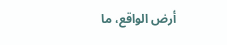أرض الواقع، ما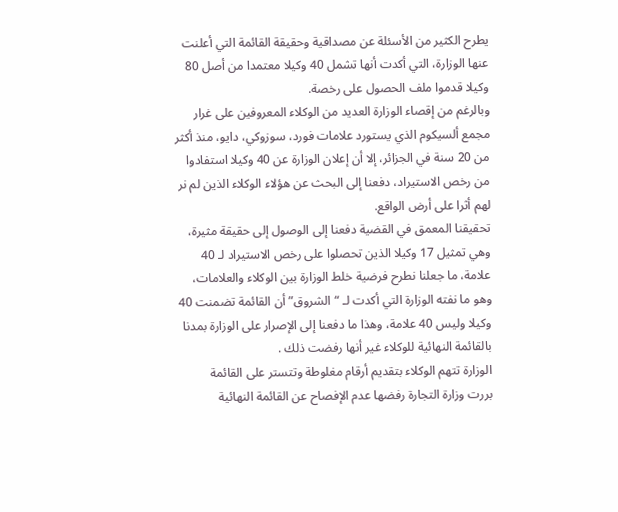يطرح الكثير من الأسئلة عن مصداقية وحقيقة القائمة التي أعلنت عنها الوزارة، التي أكدت أنها تشمل 40 وكيلا معتمدا من أصل 80 وكيلا قدموا ملف الحصول على رخصة.
وبالرغم من إقصاء الوزارة العديد من الوكلاء المعروفين على غرار مجمع ألسيكوم الذي يستورد علامات فورد، سوزوكي، دايو، منذ أكثر من 20 سنة في الجزائر، إلا أن إعلان الوزارة عن 40 وكيلا استفادوا من رخص الاستيراد، دفعنا إلى البحث عن هؤلاء الوكلاء الذين لم نر لهم أثرا على أرض الواقع.
تحقيقنا المعمق في القضية دفعنا إلى الوصول إلى حقيقة مثيرة، وهي تمثيل 17 وكيلا الذين تحصلوا على رخص الاستيراد لـ 40 علامة، ما جعلنا نطرح فرضية خلط الوزارة بين الوكلاء والعلامات، وهو ما نفته الوزارة التي أكدت لـ “الشروق” أن القائمة تضمنت 40 وكيلا وليس 40 علامة، وهذا ما دفعنا إلى الإصرار على الوزارة بمدنا بالقائمة النهائية للوكلاء غير أنها رفضت ذلك .
الوزارة تتهم الوكلاء بتقديم أرقام مغلوطة وتتستر على القائمة
بررت وزارة التجارة رفضها عدم الإفصاح عن القائمة النهائية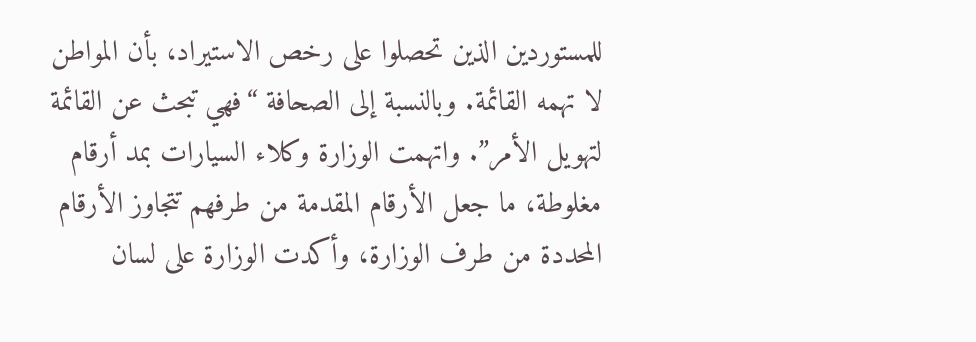للمستوردين الذين تحصلوا على رخص الاستيراد، بأن المواطن لا تهمه القائمة. وبالنسبة إلى الصحافة “فهي تبحث عن القائمة لتهويل الأمر”. واتهمت الوزارة وكلاء السيارات بمد أرقام مغلوطة، ما جعل الأرقام المقدمة من طرفهم تتجاوز الأرقام المحددة من طرف الوزارة، وأكدت الوزارة على لسان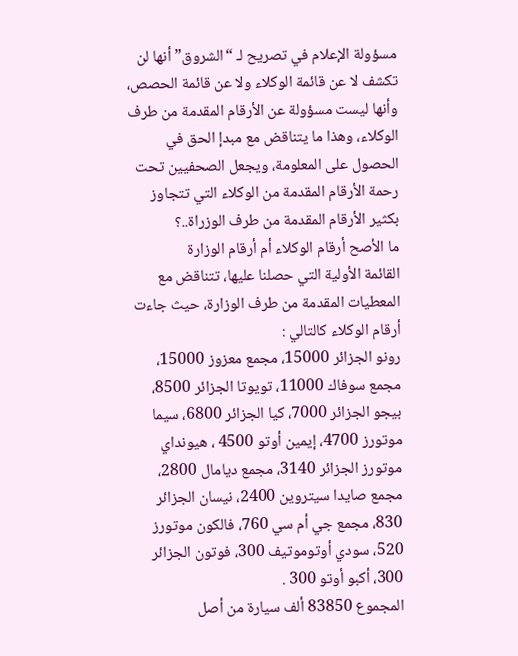مسؤولة الإعلام في تصريح لـ “الشروق” أنها لن تكشف لا عن قائمة الوكلاء ولا عن قائمة الحصص، وأنها ليست مسؤولة عن الأرقام المقدمة من طرف الوكلاء، وهذا ما يتناقض مع مبدإ الحق في الحصول على المعلومة، ويجعل الصحفيين تحت رحمة الأرقام المقدمة من الوكلاء التي تتجاوز بكثير الأرقام المقدمة من طرف الوزراة..؟
ما الأصح أرقام الوكلاء أم أرقام الوزارة
القائمة الأولية التي حصلنا عليها، تتناقض مع المعطيات المقدمة من طرف الوزارة، حيث جاءت أرقام الوكلاء كالتالي :
رونو الجزائر 15000، مجمع معزوز 15000، مجمع سوفاك 11000، تويوتا الجزائر 8500، بيجو الجزائر 7000، كيا الجزائر 6800، سيما موتورز 4700، إيمين أوتو 4500 ، هيونداي موتورز الجزائر 3140، مجمع ديامال 2800، مجمع صايدا سيتروين 2400، نيسان الجزائر 830، مجمع جي أم سي 760، فالكون موتورز 520، سودي أوتوموتيف 300، فوتون الجزائر 300، أكبو أوتو 300 .
المجموع 83850 ألف سيارة من أصل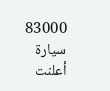83000 سيارة أعلنت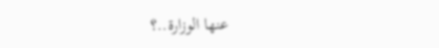عنها الوزارة..؟